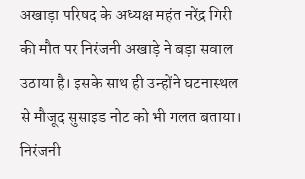अखाड़ा परिषद के अध्यक्ष महंत नरेंद्र गिरी की मौत पर निरंजनी अखाड़े ने बड़ा सवाल उठाया है। इसके साथ ही उन्होंने घटनास्थल से मौजूद सुसाइड नोट को भी गलत बताया। निरंजनी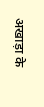अखाड़ा के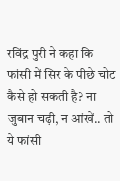रविंद्र पुरी ने कहा कि फांसी में सिर के पीछे चोट कैसे हो सकती है? ना जुबान चढ़ी, न आंखें.. तो ये फांसी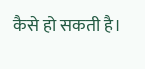कैसे हो सकती है।